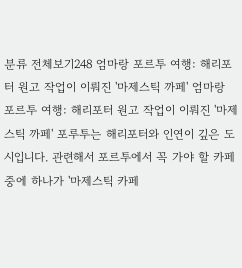분류 전체보기248 엄마랑 포르투 여행: 해리포터 원고 작업이 이뤄진 '마제스틱 까페' 엄마랑 포르투 여행: 해리포터 원고 작업이 이뤄진 '마제스틱 까페' 포루투는 해리포터와 인연이 깊은 도시입니다. 관련해서 포르투에서 꼭 가야 할 카페 중에 하나가 '마제스틱 카페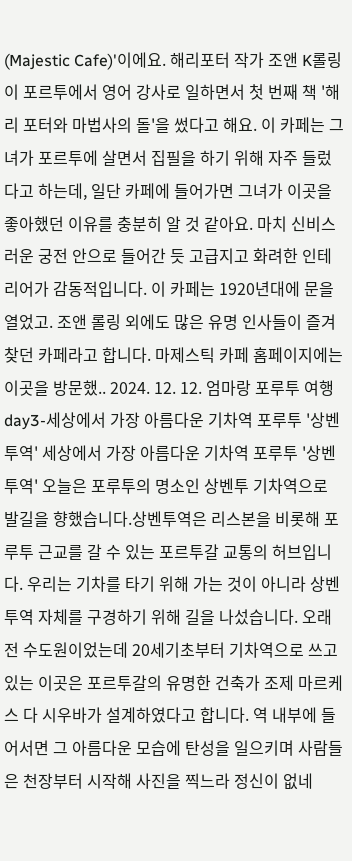(Majestic Cafe)'이에요. 해리포터 작가 조앤 K롤링이 포르투에서 영어 강사로 일하면서 첫 번째 책 '해리 포터와 마법사의 돌'을 썼다고 해요. 이 카페는 그녀가 포르투에 살면서 집필을 하기 위해 자주 들렀다고 하는데, 일단 카페에 들어가면 그녀가 이곳을 좋아했던 이유를 충분히 알 것 같아요. 마치 신비스러운 궁전 안으로 들어간 듯 고급지고 화려한 인테리어가 감동적입니다. 이 카페는 1920년대에 문을 열었고. 조앤 롤링 외에도 많은 유명 인사들이 즐겨 찾던 카페라고 합니다. 마제스틱 카페 홈페이지에는 이곳을 방문했.. 2024. 12. 12. 엄마랑 포루투 여행 day3-세상에서 가장 아름다운 기차역 포루투 '상벤투역' 세상에서 가장 아름다운 기차역 포루투 '상벤투역' 오늘은 포루투의 명소인 상벤투 기차역으로 발길을 향했습니다.상벤투역은 리스본을 비롯해 포루투 근교를 갈 수 있는 포르투갈 교통의 허브입니다. 우리는 기차를 타기 위해 가는 것이 아니라 상벤투역 자체를 구경하기 위해 길을 나섰습니다. 오래전 수도원이었는데 20세기초부터 기차역으로 쓰고 있는 이곳은 포르투갈의 유명한 건축가 조제 마르케스 다 시우바가 설계하였다고 합니다. 역 내부에 들어서면 그 아름다운 모습에 탄성을 일으키며 사람들은 천장부터 시작해 사진을 찍느라 정신이 없네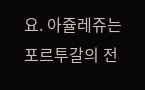요. 아쥴레쥬는 포르투갈의 전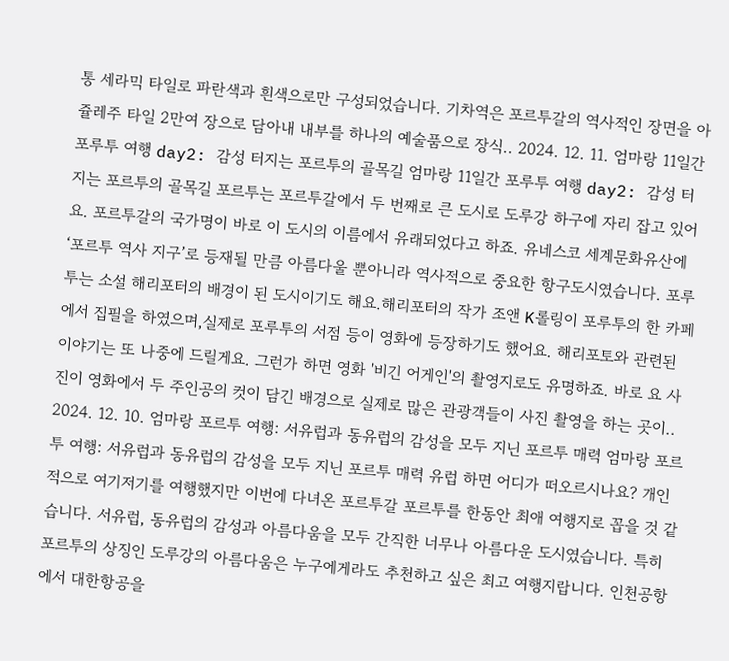통 세라믹 타일로 파란색과 흰색으로만 구성되었습니다. 기차역은 포르투갈의 역사적인 장면을 아쥴레주 타일 2만여 장으로 담아내 내부를 하나의 예술품으로 장식.. 2024. 12. 11. 엄마랑 11일간 포루투 여행 day2: 감성 터지는 포르투의 골목길 엄마랑 11일간 포루투 여행 day2: 감성 터지는 포르투의 골목길 포르투는 포르투갈에서 두 번째로 큰 도시로 도루강 하구에 자리 잡고 있어요. 포르투갈의 국가명이 바로 이 도시의 이름에서 유래되었다고 하죠. 유네스코 세계문화유산에 ‘포르투 역사 지구’로 등재될 만큼 아름다울 뿐아니라 역사적으로 중요한 항구도시였습니다. 포루투는 소설 해리포터의 배경이 된 도시이기도 해요.해리포터의 작가 조앤 K롤링이 포루투의 한 카페에서 집필을 하였으며,실제로 포루투의 서점 등이 영화에 등장하기도 했어요. 해리포토와 관련된 이야기는 또 나중에 드릴게요. 그런가 하면 영화 '비긴 어게인'의 촬영지로도 유명하죠. 바로 요 사진이 영화에서 두 주인공의 컷이 담긴 배경으로 실제로 많은 관광객들이 사진 촬영을 하는 곳이.. 2024. 12. 10. 엄마랑 포르투 여행: 서유럽과 동유럽의 감성을 모두 지닌 포르투 매력 엄마랑 포르투 여행: 서유럽과 동유럽의 감성을 모두 지닌 포르투 매력 유럽 하면 어디가 떠오르시나요? 개인적으로 여기저기를 여행했지만 이번에 다녀온 포르투갈 포르투를 한동안 최애 여행지로 꼽을 것 같습니다. 서유럽, 동유럽의 감성과 아름다움을 모두 간직한 너무나 아름다운 도시였습니다. 특히 포르투의 상징인 도루강의 아름다움은 누구에게라도 추천하고 싶은 최고 여행지랍니다. 인천공항에서 대한항공을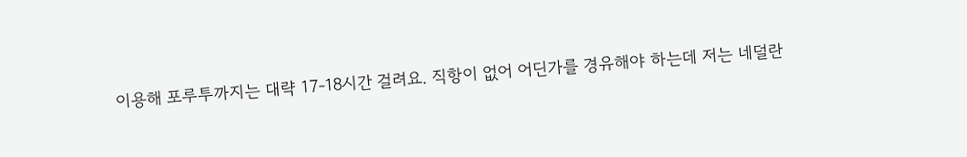이용해 포루투까지는 대략 17-18시간 걸려요. 직항이 없어 어딘가를 경유해야 하는데 저는 네덜란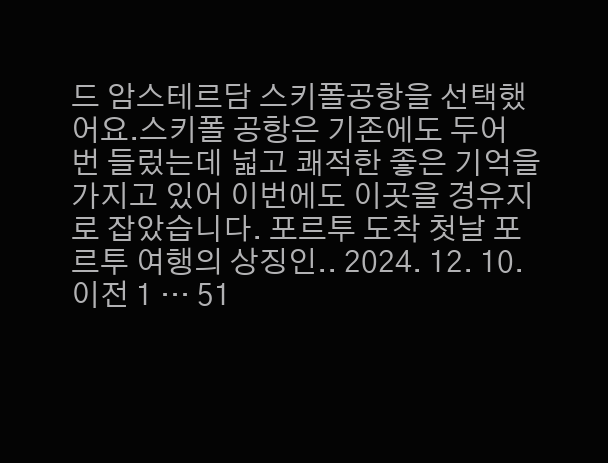드 암스테르담 스키폴공항을 선택했어요.스키폴 공항은 기존에도 두어 번 들렀는데 넓고 쾌적한 좋은 기억을 가지고 있어 이번에도 이곳을 경유지로 잡았습니다. 포르투 도착 첫날 포르투 여행의 상징인.. 2024. 12. 10. 이전 1 ··· 51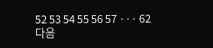52 53 54 55 56 57 ··· 62 다음